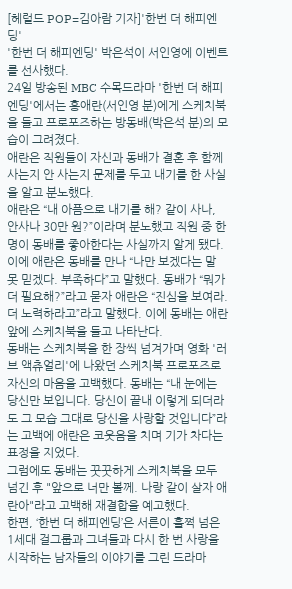[헤럴드 POP=김아람 기자]'한번 더 해피엔딩'
'한번 더 해피엔딩' 박은석이 서인영에 이벤트를 선사했다.
24일 방송된 MBC 수목드라마 '한번 더 해피엔딩'에서는 홍애란(서인영 분)에게 스케치북을 들고 프로포즈하는 방동배(박은석 분)의 모습이 그려졌다.
애란은 직원들이 자신과 동배가 결혼 후 함께 사는지 안 사는지 문제를 두고 내기를 한 사실을 알고 분노했다.
애란은 “내 아픔으로 내기를 해? 같이 사나, 안사나 30만 원?”이라며 분노했고 직원 중 한 명이 동배를 좋아한다는 사실까지 알게 됐다. 이에 애란은 동배를 만나 “나만 보겠다는 말 못 믿겠다. 부족하다”고 말했다. 동배가 “뭐가 더 필요해?”라고 묻자 애란은 “진심을 보여라. 더 노력하라고”라고 말했다. 이에 동배는 애란 앞에 스케치북을 들고 나타난다.
동배는 스케치북을 한 장씩 넘겨가며 영화 '러브 액츄얼리'에 나왔던 스케치북 프로포즈로 자신의 마음을 고백했다. 동배는 “내 눈에는 당신만 보입니다. 당신이 끝내 이렇게 되더라도 그 모습 그대로 당신을 사랑할 것입니다”라는 고백에 애란은 코웃음을 치며 기가 차다는 표정을 지었다.
그럼에도 동배는 꿋꿋하게 스케치북을 모두 넘긴 후 "앞으로 너만 볼께. 나랑 같이 살자 애란아"라고 고백해 재결합을 예고했다.
한편, ‘한번 더 해피엔딩’은 서른이 훌쩍 넘은 1세대 걸그룹과 그녀들과 다시 한 번 사랑을 시작하는 남자들의 이야기를 그린 드라마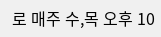로 매주 수,목 오후 10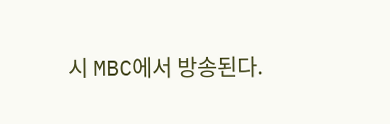시 MBC에서 방송된다.